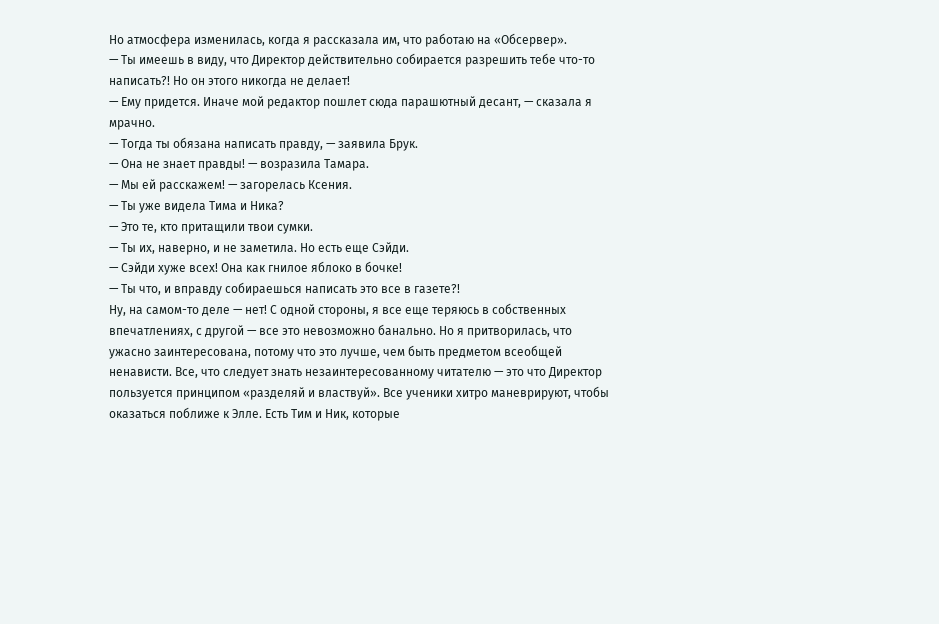Но атмосфера изменилась, когда я рассказала им, что работаю на «Обсервер».
— Ты имеешь в виду, что Директор действительно собирается разрешить тебе что-то написать?! Но он этого никогда не делает!
— Ему придется. Иначе мой редактор пошлет сюда парашютный десант, — сказала я мрачно.
— Тогда ты обязана написать правду, — заявила Брук.
— Она не знает правды! — возразила Тамара.
— Мы ей расскажем! — загорелась Ксения.
— Ты уже видела Тима и Ника?
— Это те, кто притащили твои сумки.
— Ты их, наверно, и не заметила. Но есть еще Сэйди.
— Сэйди хуже всех! Она как гнилое яблоко в бочке!
— Ты что, и вправду собираешься написать это все в газете?!
Ну, на самом-то деле — нет! С одной стороны, я все еще теряюсь в собственных впечатлениях, с другой — все это невозможно банально. Но я притворилась, что ужасно заинтересована, потому что это лучше, чем быть предметом всеобщей ненависти. Все, что следует знать незаинтересованному читателю — это что Директор пользуется принципом «разделяй и властвуй». Все ученики хитро маневрируют, чтобы оказаться поближе к Элле. Есть Тим и Ник, которые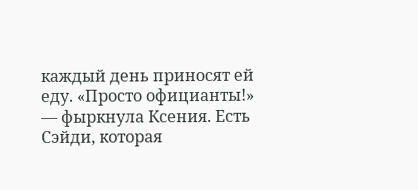каждый день приносят ей еду. «Просто официанты!» — фыркнула Ксения. Есть Сэйди, которая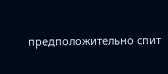предположительно спит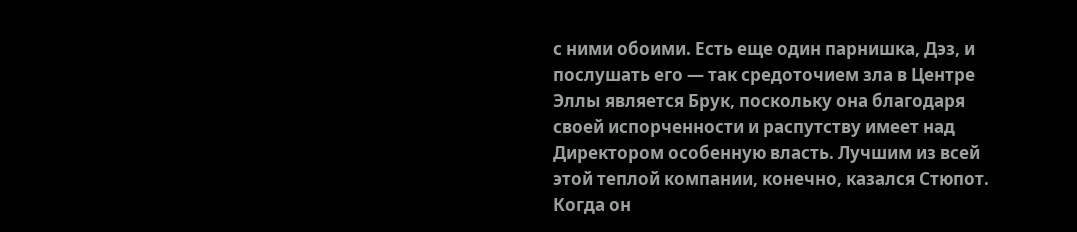с ними обоими. Есть еще один парнишка, Дэз, и послушать его — так средоточием зла в Центре Эллы является Брук, поскольку она благодаря своей испорченности и распутству имеет над Директором особенную власть. Лучшим из всей этой теплой компании, конечно, казался Стюпот. Когда он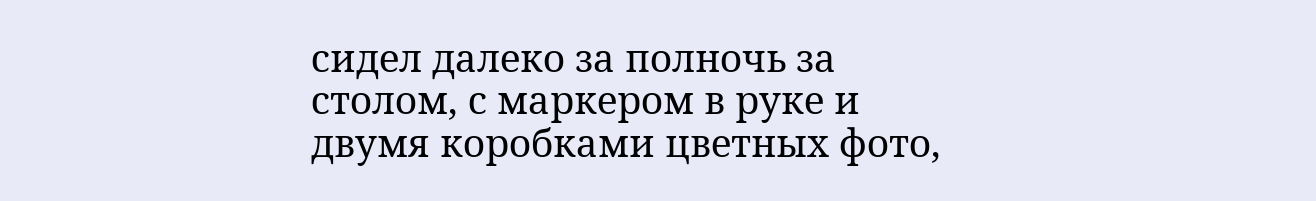сидел далеко за полночь за столом, с маркером в руке и двумя коробками цветных фото,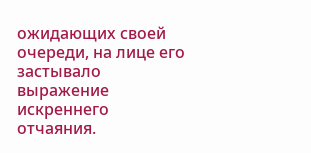ожидающих своей очереди, на лице его застывало выражение искреннего отчаяния.